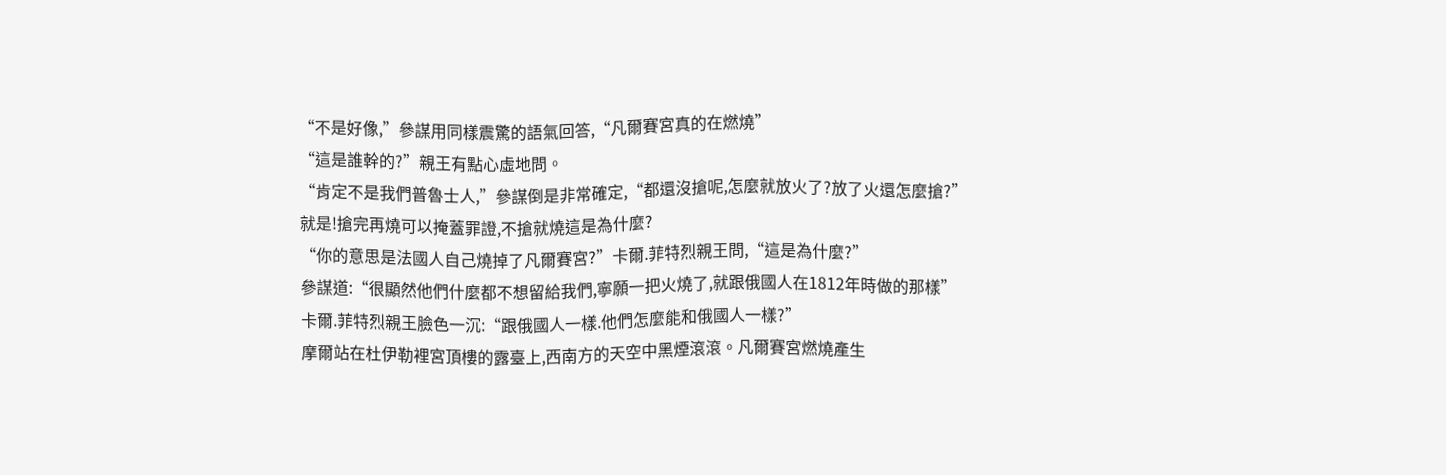“不是好像,”參謀用同樣震驚的語氣回答,“凡爾賽宮真的在燃燒”
“這是誰幹的?”親王有點心虛地問。
“肯定不是我們普魯士人,”參謀倒是非常確定,“都還沒搶呢,怎麼就放火了?放了火還怎麼搶?”
就是!搶完再燒可以掩蓋罪證,不搶就燒這是為什麼?
“你的意思是法國人自己燒掉了凡爾賽宮?”卡爾.菲特烈親王問,“這是為什麼?”
參謀道:“很顯然他們什麼都不想留給我們,寧願一把火燒了,就跟俄國人在1812年時做的那樣”
卡爾.菲特烈親王臉色一沉:“跟俄國人一樣.他們怎麼能和俄國人一樣?”
摩爾站在杜伊勒裡宮頂樓的露臺上,西南方的天空中黑煙滾滾。凡爾賽宮燃燒產生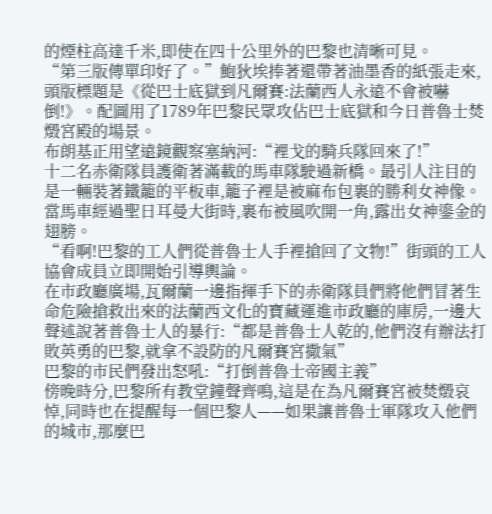的煙柱高達千米,即使在四十公里外的巴黎也清晰可見。
“第三版傳單印好了。”鮑狄埃捧著還帶著油墨香的紙張走來,頭版標題是《從巴士底獄到凡爾賽:法蘭西人永遠不會被嚇倒!》。配圖用了1789年巴黎民眾攻佔巴士底獄和今日普魯士焚燬宮殿的場景。
布朗基正用望遠鏡觀察塞納河:“裡戈的騎兵隊回來了!”
十二名赤衛隊員護衛著滿載的馬車隊駛過新橋。最引人注目的是一輛裝著鐵籠的平板車,籠子裡是被麻布包裹的勝利女神像。當馬車經過聖日耳曼大街時,裹布被風吹開一角,露出女神鎏金的翅膀。
“看啊!巴黎的工人們從普魯士人手裡搶回了文物!”街頭的工人協會成員立即開始引導輿論。
在市政廳廣場,瓦爾蘭一邊指揮手下的赤衛隊員們將他們冒著生命危險搶救出來的法蘭西文化的寶藏運進市政廳的庫房,一邊大聲述說著普魯士人的暴行:“都是普魯士人乾的,他們沒有辦法打敗英勇的巴黎,就拿不設防的凡爾賽宮撒氣”
巴黎的市民們發出怒吼:“打倒普魯士帝國主義”
傍晚時分,巴黎所有教堂鐘聲齊鳴,這是在為凡爾賽宮被焚燬哀悼,同時也在提醒每一個巴黎人——如果讓普魯士軍隊攻入他們的城市,那麼巴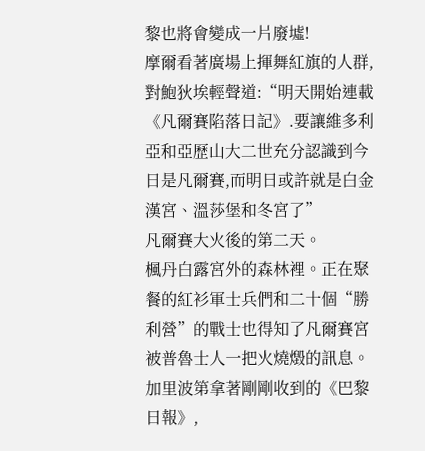黎也將會變成一片廢墟!
摩爾看著廣場上揮舞紅旗的人群,對鮑狄埃輕聲道:“明天開始連載《凡爾賽陷落日記》.要讓維多利亞和亞歷山大二世充分認識到今日是凡爾賽,而明日或許就是白金漢宮、溫莎堡和冬宮了”
凡爾賽大火後的第二天。
楓丹白露宮外的森林裡。正在聚餐的紅衫軍士兵們和二十個“勝利營”的戰士也得知了凡爾賽宮被普魯士人一把火燒燬的訊息。
加里波第拿著剛剛收到的《巴黎日報》,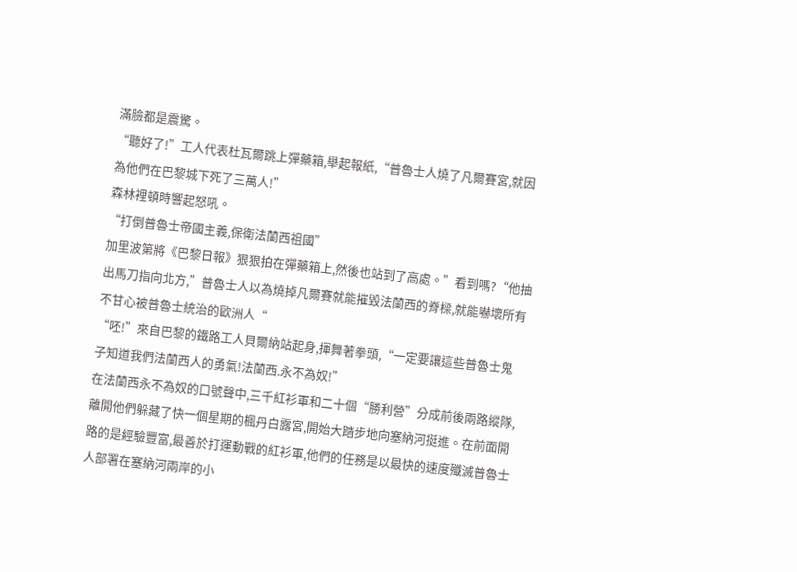滿臉都是震驚。
“聽好了!”工人代表杜瓦爾跳上彈藥箱,舉起報紙,“普魯士人燒了凡爾賽宮,就因為他們在巴黎城下死了三萬人!”
森林裡頓時響起怒吼。
“打倒普魯士帝國主義,保衛法蘭西祖國”
加里波第將《巴黎日報》狠狠拍在彈藥箱上,然後也站到了高處。”看到嗎?“他抽出馬刀指向北方,”普魯士人以為燒掉凡爾賽就能摧毀法蘭西的脊樑,就能嚇壞所有不甘心被普魯士統治的歐洲人“
“呸!”來自巴黎的鐵路工人貝爾納站起身,揮舞著拳頭,“一定要讓這些普魯士鬼子知道我們法蘭西人的勇氣!法蘭西.永不為奴!”
在法蘭西永不為奴的口號聲中,三千紅衫軍和二十個“勝利營”分成前後兩路縱隊,離開他們躲藏了快一個星期的楓丹白露宮,開始大踏步地向塞納河挺進。在前面開路的是經驗豐富,最善於打運動戰的紅衫軍,他們的任務是以最快的速度殲滅普魯士人部署在塞納河兩岸的小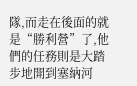隊,而走在後面的就是“勝利營”了,他們的任務則是大踏步地開到塞納河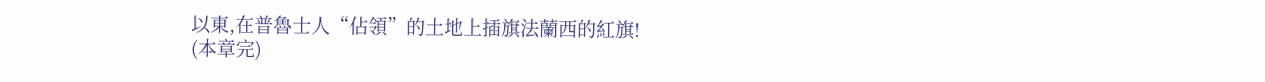以東,在普魯士人“佔領”的土地上插旗法蘭西的紅旗!
(本章完)